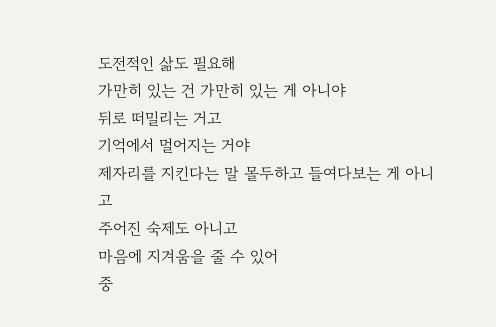도전적인 삶도 필요해
가만히 있는 건 가만히 있는 게 아니야
뒤로 떠밀리는 거고
기억에서 멀어지는 거야
제자리를 지킨다는 말 몰두하고 들여다보는 게 아니고
주어진 숙제도 아니고
마음에 지겨움을 줄 수 있어
중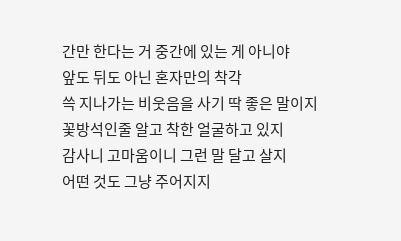간만 한다는 거 중간에 있는 게 아니야
앞도 뒤도 아닌 혼자만의 착각
쓱 지나가는 비웃음을 사기 딱 좋은 말이지
꽃방석인줄 알고 착한 얼굴하고 있지
감사니 고마움이니 그런 말 달고 살지
어떤 것도 그냥 주어지지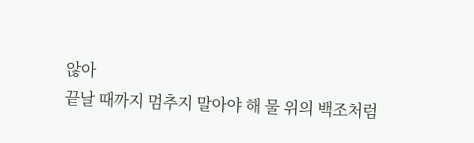않아
끝날 때까지 멈추지 말아야 해 물 위의 백조처럼